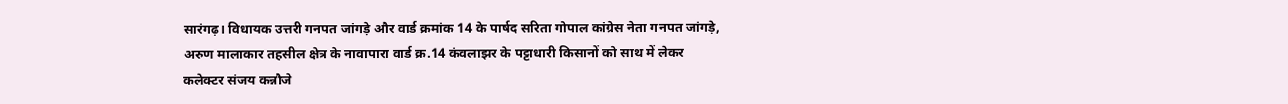सारंगढ़। विधायक उत्तरी गनपत जांगड़े और वार्ड क्रमांक 14 के पार्षद सरिता गोपाल कांग्रेस नेता गनपत जांगड़े, अरुण मालाकार तहसील क्षेत्र के नावापारा वार्ड क्र.14 कंवलाझर के पट्टाधारी किसानों को साथ में लेकर कलेक्टर संजय कन्नौजे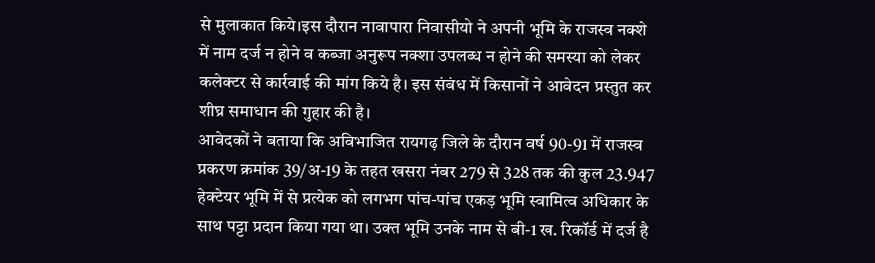से मुलाकात किये।इस दौरान नावापारा निवासीयो ने अपनी भूमि के राजस्व नक्शे में नाम दर्ज न होने व कब्जा अनुरूप नक्शा उपलब्ध न होने की समस्या को लेकर कलेक्टर से कार्रवाई की मांग किये है। इस संबंध में किसानों ने आवेदन प्रस्तुत कर शीघ्र समाधान की गुहार की है।
आवेदकों ने बताया कि अविभाजित रायगढ़ जिले के दौरान वर्ष 90-91 में राजस्व प्रकरण क्रमांक 39/अ-19 के तहत खसरा नंबर 279 से 328 तक की कुल 23.947 हेक्टेयर भूमि में से प्रत्येक को लगभग पांच-पांच एकड़ भूमि स्वामित्व अधिकार के साथ पट्टा प्रदान किया गया था। उक्त भूमि उनके नाम से बी-1 ख. रिकॉर्ड में दर्ज है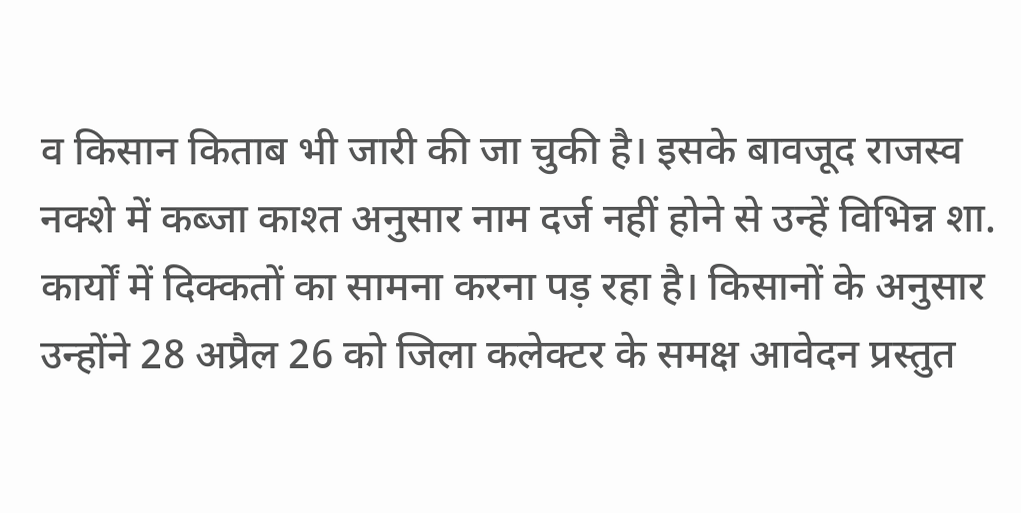व किसान किताब भी जारी की जा चुकी है। इसके बावजूद राजस्व नक्शे में कब्जा काश्त अनुसार नाम दर्ज नहीं होने से उन्हें विभिन्न शा. कार्यों में दिक्कतों का सामना करना पड़ रहा है। किसानों के अनुसार उन्होंने 28 अप्रैल 26 को जिला कलेक्टर के समक्ष आवेदन प्रस्तुत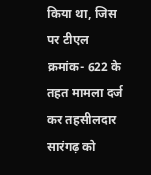किया था, जिस पर टीएल क्रमांक- 622 के तहत मामला दर्ज कर तहसीलदार सारंगढ़ को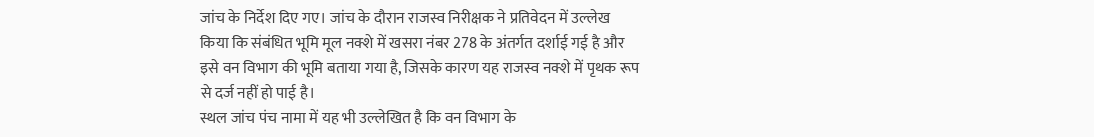जांच के निर्देश दिए गए। जांच के दौरान राजस्व निरीक्षक ने प्रतिवेदन में उल्लेख किया कि संबंधित भूमि मूल नक्शे में खसरा नंबर 278 के अंतर्गत दर्शाई गई है और इसे वन विभाग की भूमि बताया गया है, जिसके कारण यह राजस्व नक्शे में पृथक रूप से दर्ज नहीं हो पाई है।
स्थल जांच पंच नामा में यह भी उल्लेखित है कि वन विभाग के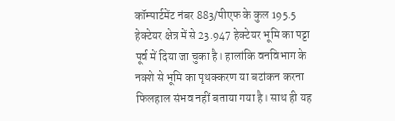कॉम्पार्टमेंट नंबर 883/पीएफ के कुल 195.5 हेक्टेयर क्षेत्र में से 23.947 हेक्टेयर भूमि का पट्टा पूर्व में दिया जा चुका है। हालांकि वनविभाग के नक्शे से भूमि का पृथक्करण या बटांकन करना फिलहाल संभव नहीं बताया गया है। साथ ही यह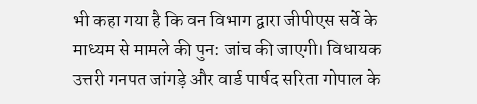भी कहा गया है कि वन विभाग द्वारा जीपीएस सर्वे के माध्यम से मामले की पुन: जांच की जाएगी। विधायक उत्तरी गनपत जांगड़े और वार्ड पार्षद सरिता गोपाल के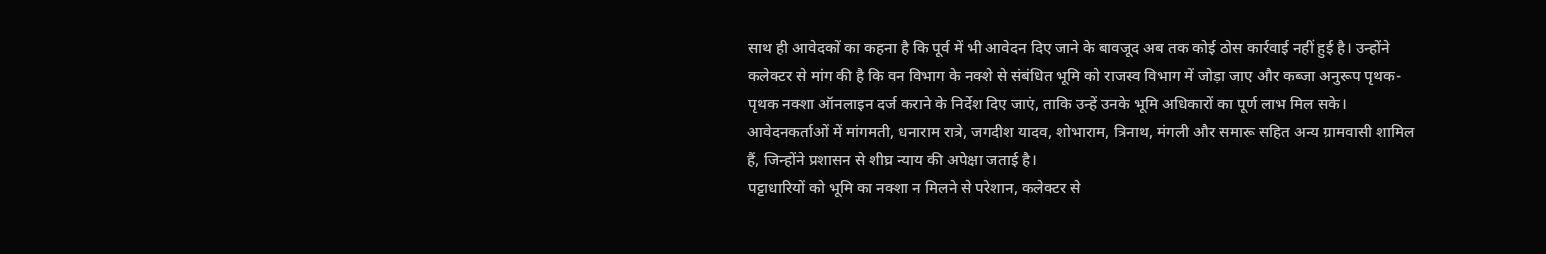साथ ही आवेदकों का कहना है कि पूर्व में भी आवेदन दिए जाने के बावजूद अब तक कोई ठोस कार्रवाई नहीं हुई है। उन्होंने कलेक्टर से मांग की है कि वन विभाग के नक्शे से संबंधित भूमि को राजस्व विभाग में जोड़ा जाए और कब्जा अनुरूप पृथक-पृथक नक्शा ऑनलाइन दर्ज कराने के निर्देश दिए जाएं, ताकि उन्हें उनके भूमि अधिकारों का पूर्ण लाभ मिल सके। आवेदनकर्ताओं में मांगमती, धनाराम रात्रे, जगदीश यादव, शोभाराम, त्रिनाथ, मंगली और समारू सहित अन्य ग्रामवासी शामिल हैं, जिन्होंने प्रशासन से शीघ्र न्याय की अपेक्षा जताई है।
पट्टाधारियों को भूमि का नक्शा न मिलने से परेशान, कलेक्टर से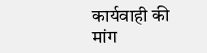कार्यवाही की मांग